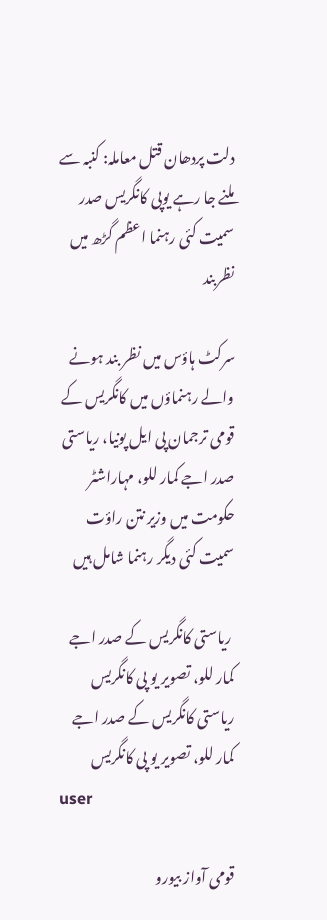دلت پردھان قتل معاملہ: کنبہ سے ملنے جا رہے یوپی کانگریس صدر سمیت کئی رہنما اعظم گڑھ میں نظربند

سرکٹ ہاؤس میں نظر بند ہونے والے رہنماؤں میں کانگریس کے قومی ترجمان پی ایل پونیا، ریاستی صدر اجے کمار للو، مہاراشٹر حکومت میں وزیر نتن راؤت سمیت کئی دیگر رہنما شامل ہیں

 ریاستی کانگریس کے صدر اجے کمار للو، تصویر یو پی کانگریس
ریاستی کانگریس کے صدر اجے کمار للو، تصویر یو پی کانگریس
user

قومی آواز بیورو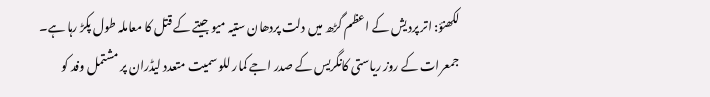لکھنؤ: اتر پردیش کے اعظم گڑھ میں دلت پردھان ستیہ میو جیتے کے قتل کا معاملہ طول پکڑ رہا ہے۔ جمعرات کے روز ریاستی کانگریس کے صدر اجے کمار للو سمیت متعدد لیڈران پر مشتمل وفد کو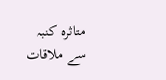متاثرہ کنبہ سے ملاقات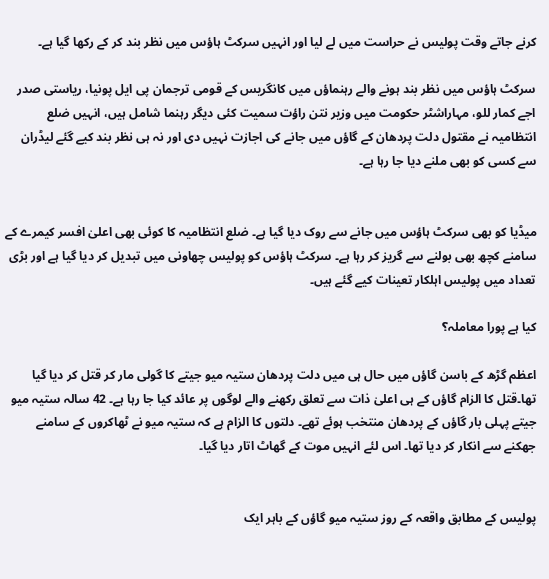کرنے جاتے وقت پولیس نے حراست میں لے لیا اور انہیں سرکٹ ہاؤس میں نظر بند کر کے رکھا گیا ہے۔

سرکٹ ہاؤس میں نظر بند ہونے والے رہنماؤں میں کانگریس کے قومی ترجمان پی ایل پونیا، ریاستی صدر اجے کمار للو، مہاراشٹر حکومت میں وزیر نتن راؤت سمیت کئی دیگر رہنما شامل ہیں، انہیں ضلع انتظامیہ نے مقتول دلت پردھان کے گاؤں میں جانے کی اجازت نہیں دی اور نہ ہی نظر بند کیے گئے لیڈران سے کسی کو بھی ملنے دیا جا رہا ہے۔


میڈیا کو بھی سرکٹ ہاؤس میں جانے سے روک دیا گیا ہے۔ ضلع انتظامیہ کا کوئی بھی اعلیٰ افسر کیمرے کے سامنے کچھ بھی بولنے سے گریز کر رہا ہے۔ سرکٹ ہاؤس کو پولیس چھاونی میں تبدیل کر دیا گیا ہے اور بڑی تعداد میں پولیس اہلکار تعینات کیے گئے ہیں۔

کیا ہے پورا معاملہ؟

اعظم گڑھ کے باسن گاؤں میں حال ہی میں دلت پردھان ستیہ میو جیتے کا گولی مار کر قتل کر دیا گیا تھا۔قتل کا الزام گاؤں کے ہی اعلیٰ ذات سے تعلق رکھنے والے لوگوں پر عائد کیا جا رہا ہے۔ 42 سالہ ستیہ میو جیتے پہلی بار گاؤں کے پردھان منتخب ہوئے تھے۔ دلتوں کا الزام ہے کہ ستیہ میو نے ٹھاکروں کے سامنے جھکنے سے انکار کر دیا تھا۔ اس لئے انہیں موت کے گھاٹ اتار دیا گیا۔


پولیس کے مطابق واقعہ کے روز ستیہ میو گاؤں کے باہر ایک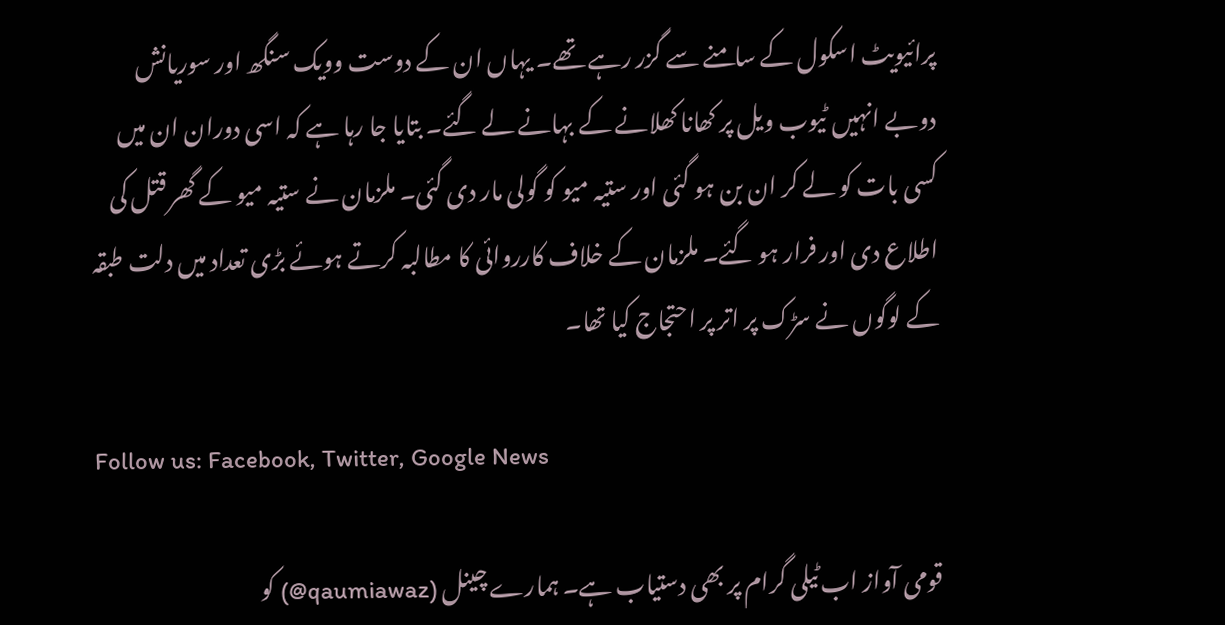پرائیویٹ اسکول کے سامنے سے گزر رہے تھے۔ یہاں ان کے دوست وویک سنگھ اور سوریانش دوبے انہیں ٹیوب ویل پر کھانا کھلانے کے بہانے لے گئے۔ بتایا جا رہا ہے کہ اسی دوران ان میں کسی بات کو لے کر ان بن ہو گئی اور ستیہ میو کو گولی مار دی گئی۔ ملزمان نے ستیہ میو کے گھر قتل کی اطلاع دی اور فرار ہو گئے۔ ملزمان کے خلاف کارروائی کا مطالبہ کرتے ہوئے بڑی تعداد میں دلت طبقہ کے لوگوں نے سڑک پر اتر پر احتجاج کیا تھا۔

Follow us: Facebook, Twitter, Google News

قومی آواز اب ٹیلی گرام پر بھی دستیاب ہے۔ ہمارے چینل (qaumiawaz@) کو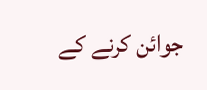جوائن کرنے کے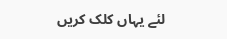لئے یہاں کلک کریں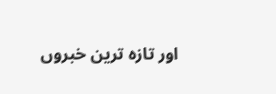اور تازہ ترین خبروں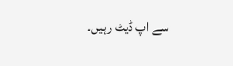سے اپ ڈیٹ رہیں۔